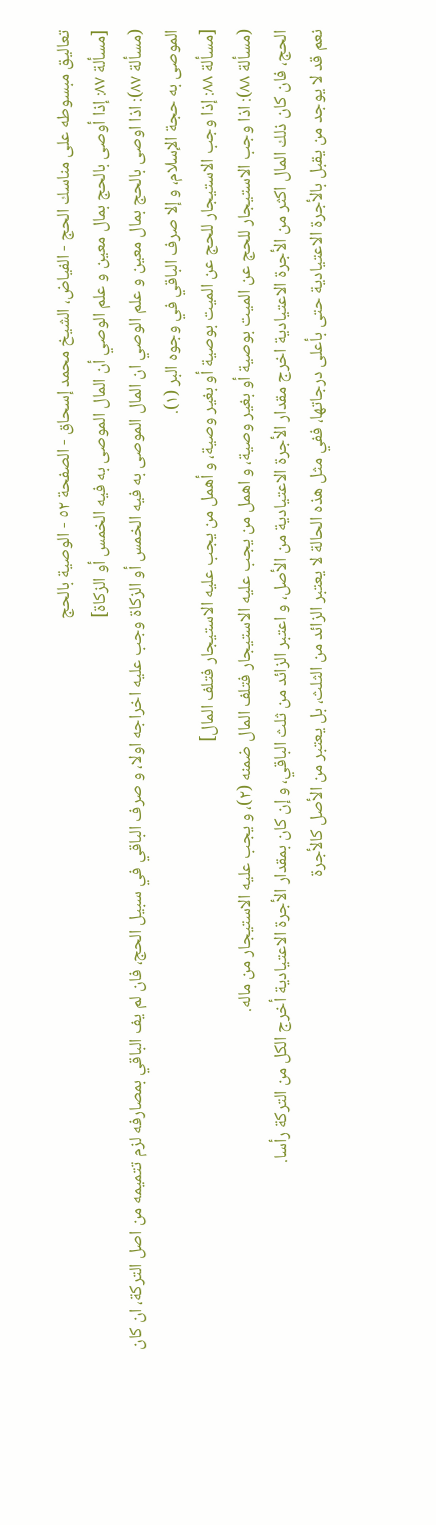تعاليق مبسوطه على مناسك الحج - الفياض، الشيخ محمد إسحاق - الصفحة ٥٢ - الوصية بالحج
[مسألة ٨٧: إذا أوصى بالحج بمال معين و علم الوصي أن المال الموصى به فيه الخمس أو الزكاة]
(مسألة ٨٧): اذا اوصى بالحج بمال معين و علم الوصي ان المال الموصى به فيه الخمس أو الزكاة وجب عليه اخراجه اولا، و صرف الباقي في سبيل الحج، فان لم يف الباقي بمصارفه لزم تتميمه من اصل التركة، ان كان الموصى به حجة الإسلام، و إلا صرف الباقي في وجوه البر (١).
[مسألة ٨٨: إذا وجب الاستيجار للحج عن الميت بوصية أو بغير وصية، و أهمل من يجب عليه الاستيجار فتلف المال]
(مسألة ٨٨): اذا وجب الاستيجار للحج عن الميت بوصية أو بغير وصية، و اهمل من يجب عليه الاستيجار فتلف المال ضمنه (٢)، و يجب عليه الاستيجار من ماله.
الحج، فان كان ذلك المال اكثر من الأجرة الاعتيادية اخرج مقدار الأجرة الاعتيادية من الأصل، و اعتبر الزائد من ثلث الباقي، و إن كان بمقدار الأجرة الاعتيادية أخرج الكل من التركة رأسا.
نعم قد لا يوجد من يقبل بالأجرة الاعتيادية حتى بأعلى درجاتها، ففي مثل هذه الحالة لا يعتبر الزائد من الثلث، بل يعتبر من الأصل كالأجرة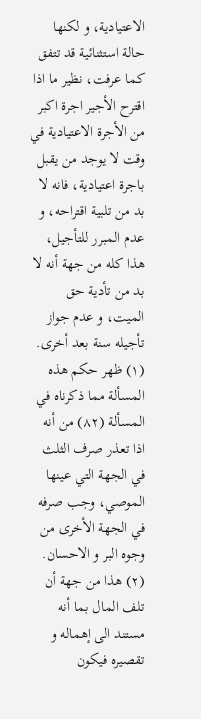الاعتيادية، و لكنها حالة استثنائية قد تتفق كما عرفت، نظير ما اذا اقترح الأجير اجرة اكبر من الأجرة الاعتيادية في وقت لا يوجد من يقبل باجرة اعتيادية، فانه لا بد من تلبية اقتراحه، و عدم المبرر للتأجيل، هذا كله من جهة أنه لا بد من تأدية حق الميت، و عدم جواز تأجيله سنة بعد أخرى.
(١) ظهر حكم هذه المسألة مما ذكرناه في المسألة (٨٢) من أنه اذا تعذر صرف الثلث في الجهة التي عينها الموصي، وجب صرفه في الجهة الأخرى من وجوه البر و الاحسان.
(٢) هذا من جهة أن تلف المال بما أنه مستند الى إهماله و تقصيره فيكون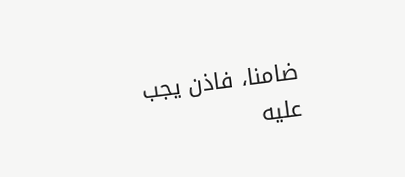ضامنا، فاذن يجب عليه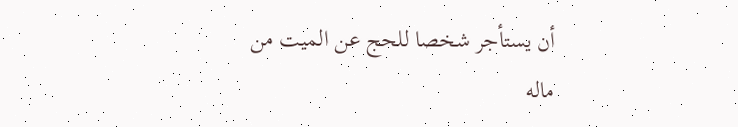أن يستأجر شخصا للحج عن الميت من ماله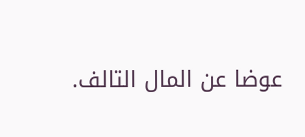عوضا عن المال التالف.